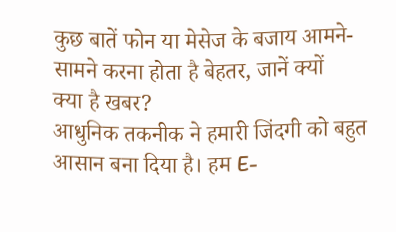कुछ बातें फोन या मेसेज के बजाय आमने-सामने करना होता है बेहतर, जानें क्यों
क्या है खबर?
आधुनिक तकनीक ने हमारी जिंदगी को बहुत आसान बना दिया है। हम E-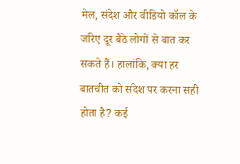मेल, संदेश और वीडियो कॉल के जरिए दूर बैठे लोगों से बात कर सकते हैं। हालांकि, क्या हर बातचीत को संदेश पर करना सही होता है? कई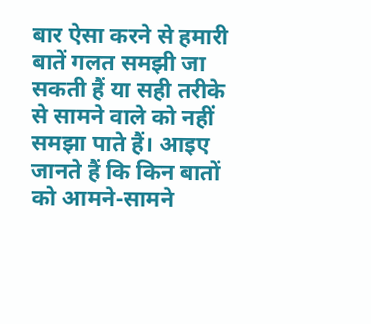बार ऐसा करने से हमारी बातें गलत समझी जा सकती हैं या सही तरीके से सामने वाले को नहीं समझा पाते हैं। आइए जानते हैं कि किन बातों को आमने-सामने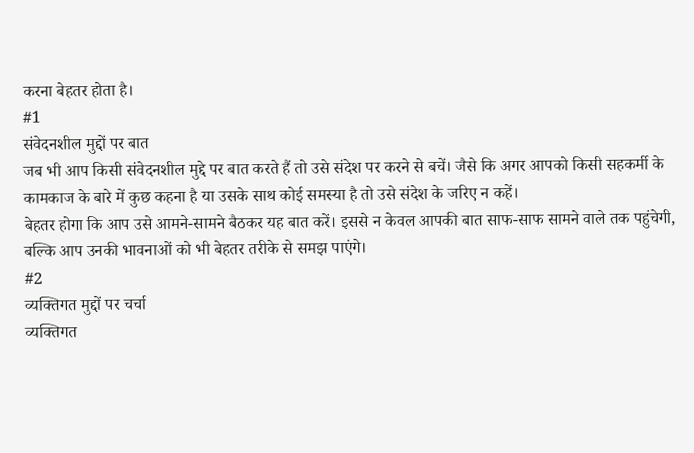करना बेहतर होता है।
#1
संवेदनशील मुद्दों पर बात
जब भी आप किसी संवेदनशील मुद्दे पर बात करते हैं तो उसे संदेश पर करने से बचें। जैसे कि अगर आपको किसी सहकर्मी के कामकाज के बारे में कुछ कहना है या उसके साथ कोई समस्या है तो उसे संदेश के जरिए न कहें।
बेहतर होगा कि आप उसे आमने-सामने बैठकर यह बात करें। इससे न केवल आपकी बात साफ-साफ सामने वाले तक पहुंचेगी, बल्कि आप उनकी भावनाओं को भी बेहतर तरीके से समझ पाएंगे।
#2
व्यक्तिगत मुद्दों पर चर्चा
व्यक्तिगत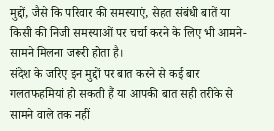मुद्दों, जैसे कि परिवार की समस्याएं, सेहत संबंधी बातें या किसी की निजी समस्याओं पर चर्चा करने के लिए भी आमने-सामने मिलना जरूरी होता है।
संदेश के जरिए इन मुद्दों पर बात करने से कई बार गलतफहमियां हो सकती हैं या आपकी बात सही तरीके से सामने वाले तक नहीं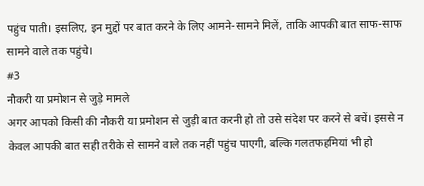पहुंच पाती। इसलिए, इन मुद्दों पर बात करने के लिए आमने-सामने मिलें, ताकि आपकी बात साफ-साफ सामने वाले तक पहुंचे।
#3
नौकरी या प्रमोशन से जुड़े मामले
अगर आपको किसी की नौकरी या प्रमोशन से जुड़ी बात करनी हो तो उसे संदेश पर करने से बचें। इससे न केवल आपकी बात सही तरीके से सामने वाले तक नहीं पहुंच पाएगी, बल्कि गलतफहमियां भी हो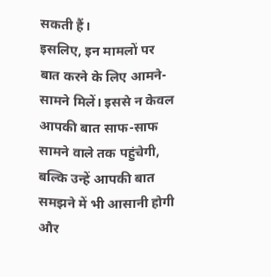सकती हैं।
इसलिए, इन मामलों पर बात करने के लिए आमने-सामने मिलें। इससे न केवल आपकी बात साफ-साफ सामने वाले तक पहुंचेगी, बल्कि उन्हें आपकी बात समझने में भी आसानी होगी और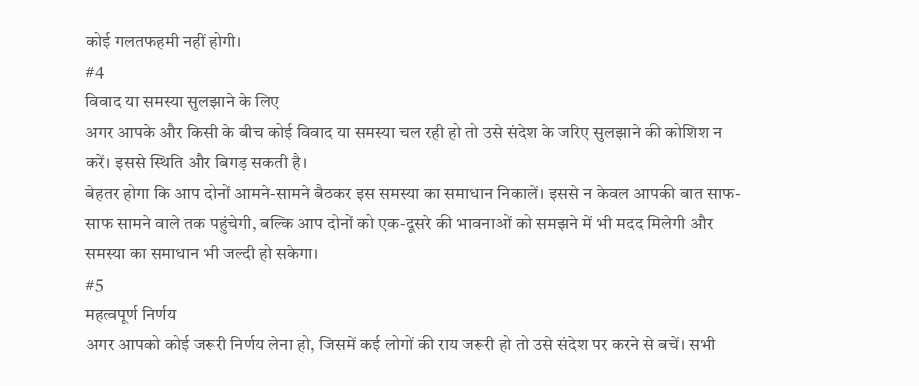कोई गलतफहमी नहीं होगी।
#4
विवाद या समस्या सुलझाने के लिए
अगर आपके और किसी के बीच कोई विवाद या समस्या चल रही हो तो उसे संदेश के जरिए सुलझाने की कोशिश न करें। इससे स्थिति और बिगड़ सकती है।
बेहतर होगा कि आप दोनों आमने-सामने बैठकर इस समस्या का समाधान निकालें। इससे न केवल आपकी बात साफ-साफ सामने वाले तक पहुंचेगी, बल्कि आप दोनों को एक-दूसरे की भावनाओं को समझने में भी मदद मिलेगी और समस्या का समाधान भी जल्दी हो सकेगा।
#5
महत्वपूर्ण निर्णय
अगर आपको कोई जरूरी निर्णय लेना हो, जिसमें कई लोगों की राय जरूरी हो तो उसे संदेश पर करने से बचें। सभी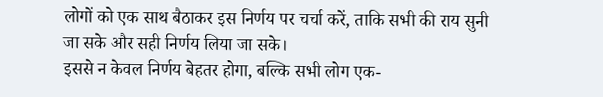लोगों को एक साथ बैठाकर इस निर्णय पर चर्चा करें, ताकि सभी की राय सुनी जा सके और सही निर्णय लिया जा सके।
इससे न केवल निर्णय बेहतर होगा, बल्कि सभी लोग एक-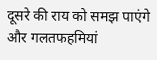दूसरे की राय को समझ पाएंगे और गलतफहमियां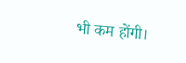भी कम होंगी।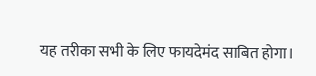यह तरीका सभी के लिए फायदेमंद साबित होगा।